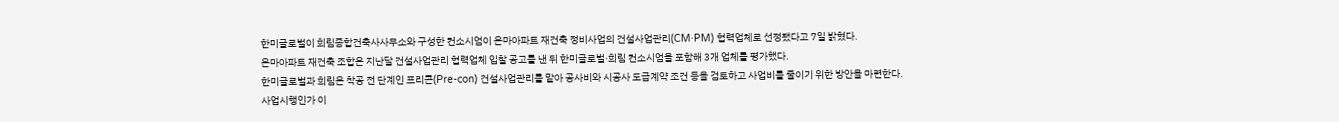한미글로벌이 희림종합건축사사무소와 구성한 컨소시엄이 은마아파트 재건축 정비사업의 건설사업관리(CM·PM) 협력업체로 선정됐다고 7일 밝혔다.
은마아파트 재건축 조합은 지난달 건설사업관리 협력업체 입찰 공고를 낸 뒤 한미글로벌·희림 컨소시엄을 포함해 3개 업체를 평가했다.
한미글로벌과 희림은 착공 전 단계인 프리콘(Pre-con) 건설사업관리를 맡아 공사비와 시공사 도급계약 조건 등을 검토하고 사업비를 줄이기 위한 방안을 마련한다.
사업시행인가 이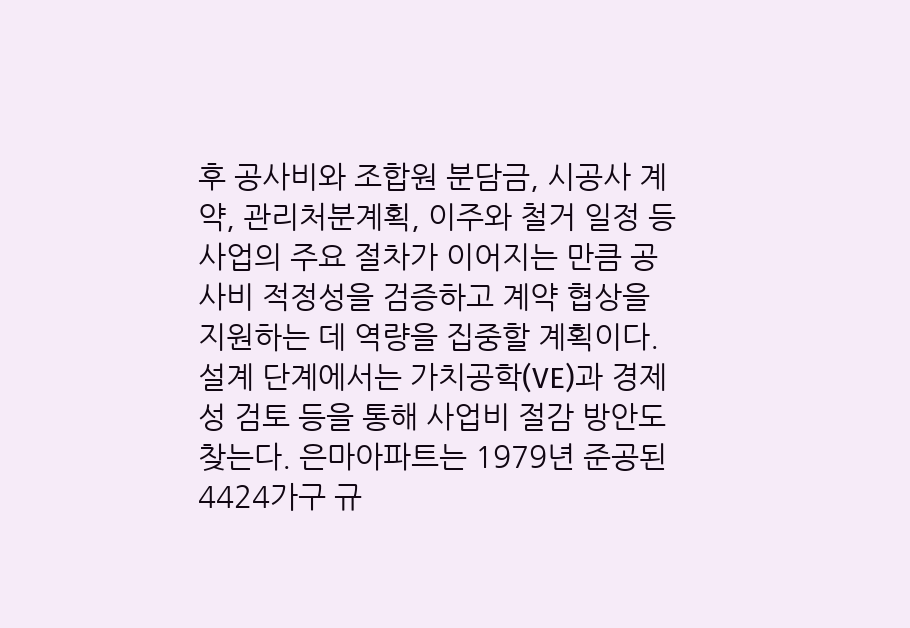후 공사비와 조합원 분담금, 시공사 계약, 관리처분계획, 이주와 철거 일정 등 사업의 주요 절차가 이어지는 만큼 공사비 적정성을 검증하고 계약 협상을 지원하는 데 역량을 집중할 계획이다.
설계 단계에서는 가치공학(VE)과 경제성 검토 등을 통해 사업비 절감 방안도 찾는다. 은마아파트는 1979년 준공된 4424가구 규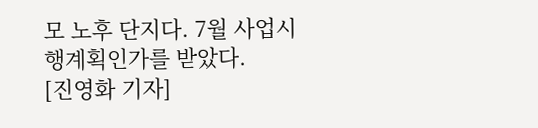모 노후 단지다. 7월 사업시행계획인가를 받았다.
[진영화 기자]